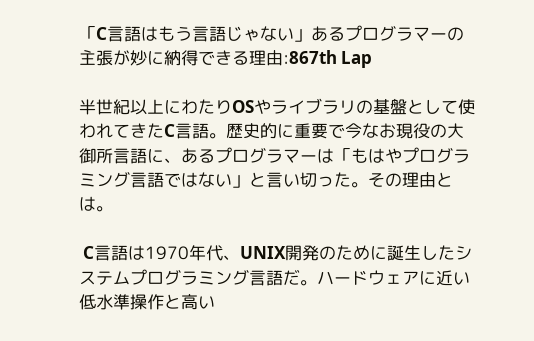「C言語はもう言語じゃない」あるプログラマーの主張が妙に納得できる理由:867th Lap

半世紀以上にわたりOSやライブラリの基盤として使われてきたC言語。歴史的に重要で今なお現役の大御所言語に、あるプログラマーは「もはやプログラミング言語ではない」と言い切った。その理由とは。

 C言語は1970年代、UNIX開発のために誕生したシステムプログラミング言語だ。ハードウェアに近い低水準操作と高い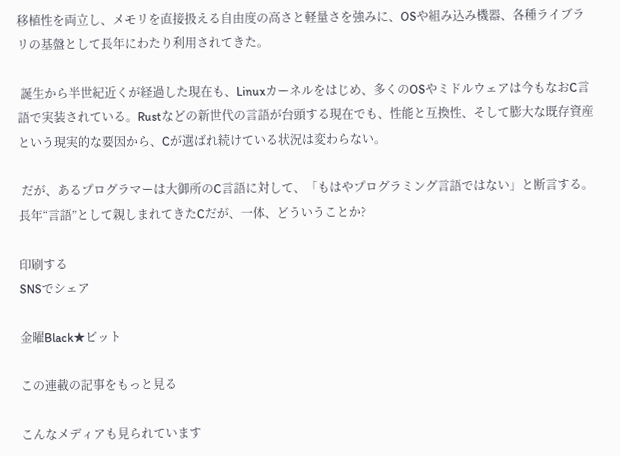移植性を両立し、メモリを直接扱える自由度の高さと軽量さを強みに、OSや組み込み機器、各種ライブラリの基盤として長年にわたり利用されてきた。

 誕生から半世紀近くが経過した現在も、Linuxカーネルをはじめ、多くのOSやミドルウェアは今もなおC言語で実装されている。Rustなどの新世代の言語が台頭する現在でも、性能と互換性、そして膨大な既存資産という現実的な要因から、Cが選ばれ続けている状況は変わらない。

 だが、あるプログラマーは大御所のC言語に対して、「もはやプログラミング言語ではない」と断言する。長年“言語”として親しまれてきたCだが、一体、どういうことか?

印刷する
SNSでシェア

金曜Black★ピット

この連載の記事をもっと見る

こんなメディアも見られています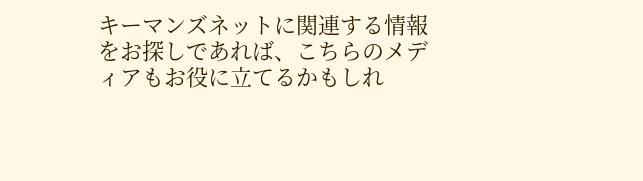キーマンズネットに関連する情報をお探しであれば、こちらのメディアもお役に立てるかもしれ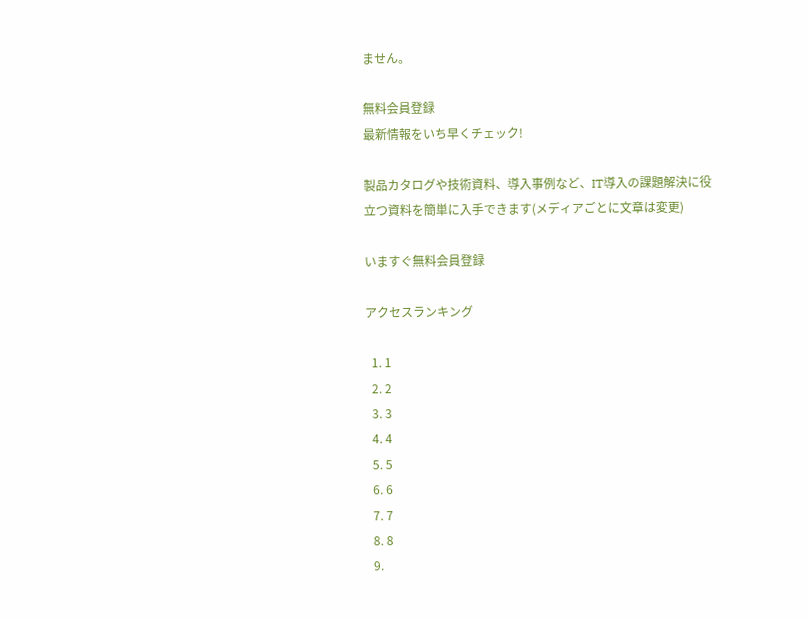ません。

無料会員登録
最新情報をいち早くチェック!

製品カタログや技術資料、導入事例など、IT導入の課題解決に役立つ資料を簡単に入手できます(メディアごとに文章は変更)

いますぐ無料会員登録

アクセスランキング

  1. 1
  2. 2
  3. 3
  4. 4
  5. 5
  6. 6
  7. 7
  8. 8
  9.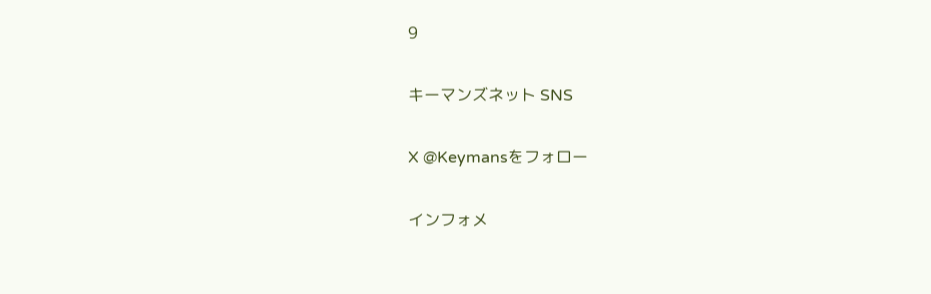9

キーマンズネット SNS

X @Keymansをフォロー

インフォメ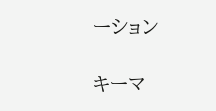ーション

キーマ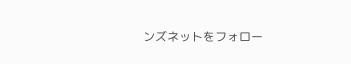ンズネットをフォロー